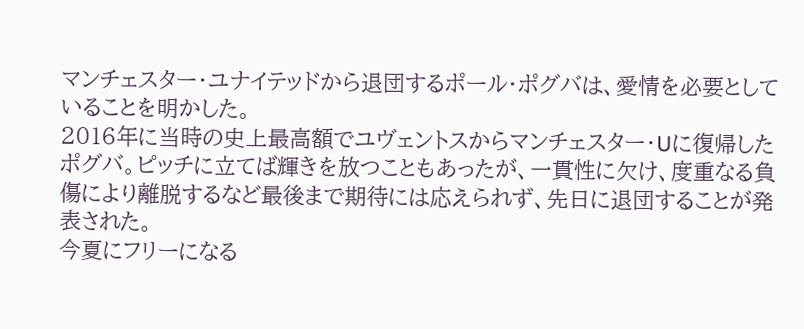マンチェスター・ユナイテッドから退団するポール・ポグバは、愛情を必要としていることを明かした。
2016年に当時の史上最高額でユヴェントスからマンチェスター・Uに復帰したポグバ。ピッチに立てば輝きを放つこともあったが、一貫性に欠け、度重なる負傷により離脱するなど最後まで期待には応えられず、先日に退団することが発表された。
今夏にフリーになる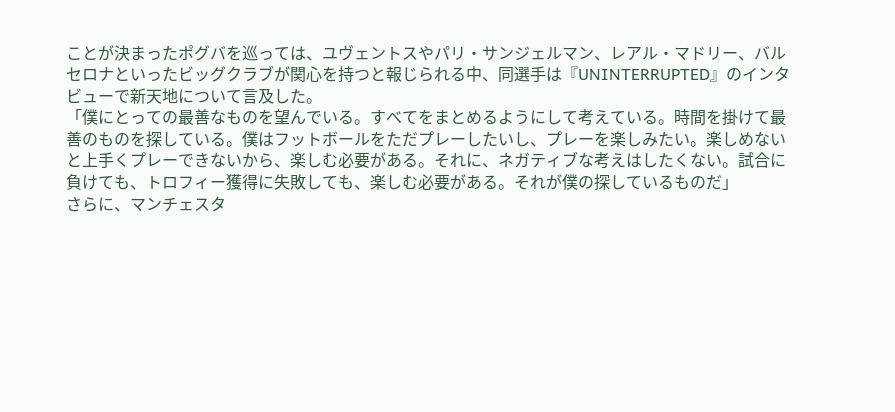ことが決まったポグバを巡っては、ユヴェントスやパリ・サンジェルマン、レアル・マドリー、バルセロナといったビッグクラブが関心を持つと報じられる中、同選手は『UNINTERRUPTED』のインタビューで新天地について言及した。
「僕にとっての最善なものを望んでいる。すべてをまとめるようにして考えている。時間を掛けて最善のものを探している。僕はフットボールをただプレーしたいし、プレーを楽しみたい。楽しめないと上手くプレーできないから、楽しむ必要がある。それに、ネガティブな考えはしたくない。試合に負けても、トロフィー獲得に失敗しても、楽しむ必要がある。それが僕の探しているものだ」
さらに、マンチェスタ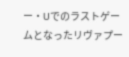ー・Uでのラストゲームとなったリヴァプー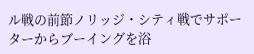ル戦の前節ノリッジ・シティ戦でサポーターからブーイングを浴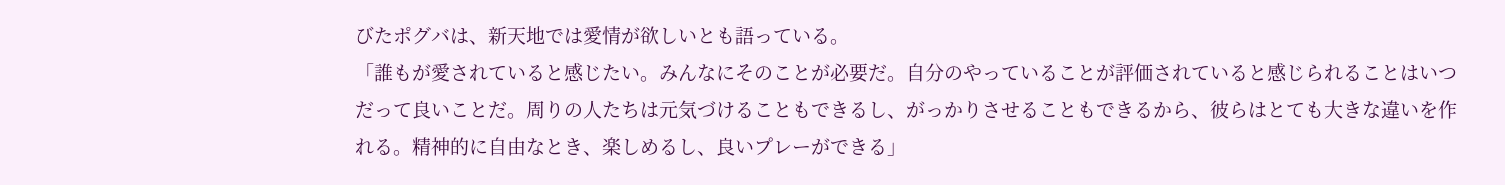びたポグバは、新天地では愛情が欲しいとも語っている。
「誰もが愛されていると感じたい。みんなにそのことが必要だ。自分のやっていることが評価されていると感じられることはいつだって良いことだ。周りの人たちは元気づけることもできるし、がっかりさせることもできるから、彼らはとても大きな違いを作れる。精神的に自由なとき、楽しめるし、良いプレーができる」